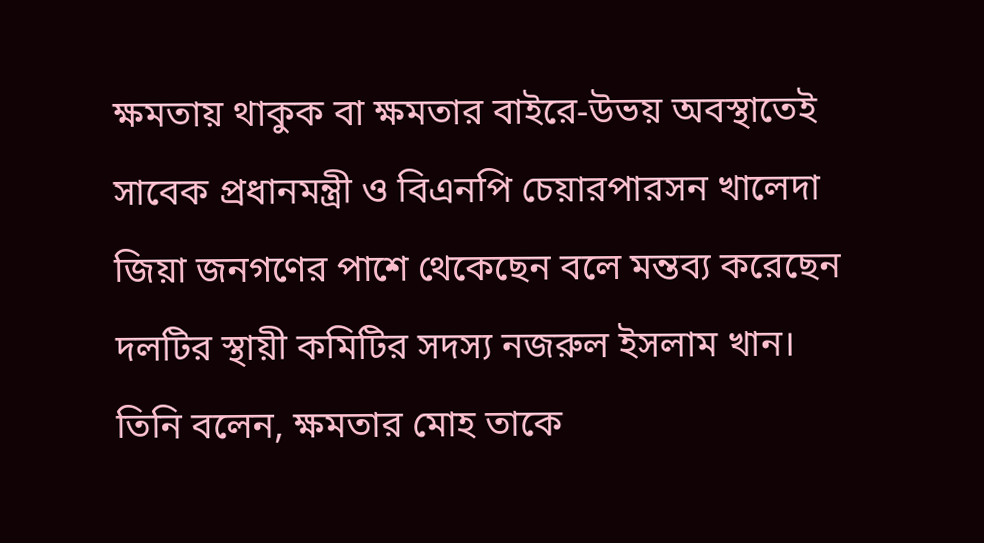ক্ষমতায় থাকুক বা ক্ষমতার বাইরে-উভয় অবস্থাতেই সাবেক প্রধানমন্ত্রী ও বিএনপি চেয়ারপারসন খালেদা জিয়া জনগণের পাশে থেকেছেন বলে মন্তব্য করেছেন দলটির স্থায়ী কমিটির সদস্য নজরুল ইসলাম খান।
তিনি বলেন, ক্ষমতার মোহ তাকে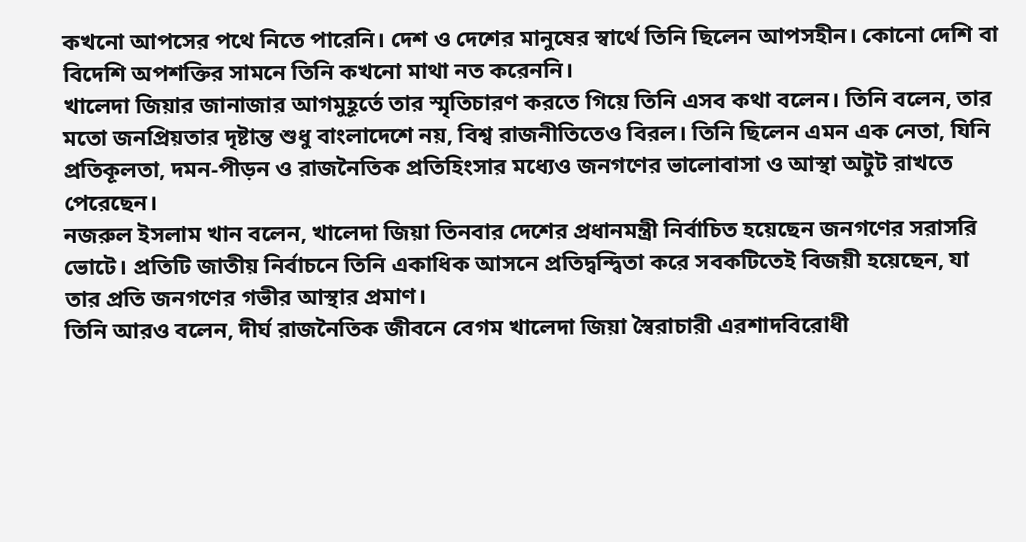কখনো আপসের পথে নিতে পারেনি। দেশ ও দেশের মানুষের স্বার্থে তিনি ছিলেন আপসহীন। কোনো দেশি বা বিদেশি অপশক্তির সামনে তিনি কখনো মাথা নত করেননি।
খালেদা জিয়ার জানাজার আগমুহূর্তে তার স্মৃতিচারণ করতে গিয়ে তিনি এসব কথা বলেন। তিনি বলেন, তার মতো জনপ্রিয়তার দৃষ্টান্ত শুধু বাংলাদেশে নয়, বিশ্ব রাজনীতিতেও বিরল। তিনি ছিলেন এমন এক নেতা, যিনি প্রতিকূলতা, দমন-পীড়ন ও রাজনৈতিক প্রতিহিংসার মধ্যেও জনগণের ভালোবাসা ও আস্থা অটুট রাখতে পেরেছেন।
নজরুল ইসলাম খান বলেন, খালেদা জিয়া তিনবার দেশের প্রধানমন্ত্রী নির্বাচিত হয়েছেন জনগণের সরাসরি ভোটে। প্রতিটি জাতীয় নির্বাচনে তিনি একাধিক আসনে প্রতিদ্বন্দ্বিতা করে সবকটিতেই বিজয়ী হয়েছেন, যা তার প্রতি জনগণের গভীর আস্থার প্রমাণ।
তিনি আরও বলেন, দীর্ঘ রাজনৈতিক জীবনে বেগম খালেদা জিয়া স্বৈরাচারী এরশাদবিরোধী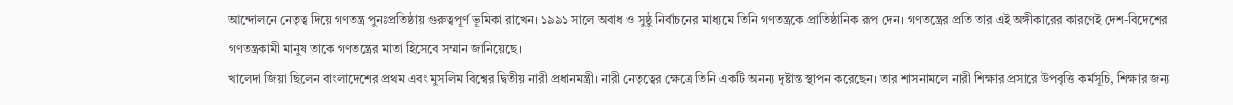আন্দোলনে নেতৃত্ব দিয়ে গণতন্ত্র পুনঃপ্রতিষ্ঠায় গুরুত্বপূর্ণ ভূমিকা রাখেন। ১৯৯১ সালে অবাধ ও সুষ্ঠু নির্বাচনের মাধ্যমে তিনি গণতন্ত্রকে প্রাতিষ্ঠানিক রূপ দেন। গণতন্ত্রের প্রতি তার এই অঙ্গীকারের কারণেই দেশ-বিদেশের গণতন্ত্রকামী মানুষ তাকে গণতন্ত্রের মাতা হিসেবে সম্মান জানিয়েছে।
খালেদা জিয়া ছিলেন বাংলাদেশের প্রথম এবং মুসলিম বিশ্বের দ্বিতীয় নারী প্রধানমন্ত্রী। নারী নেতৃত্বের ক্ষেত্রে তিনি একটি অনন্য দৃষ্টান্ত স্থাপন করেছেন। তার শাসনামলে নারী শিক্ষার প্রসারে উপবৃত্তি কর্মসূচি, শিক্ষার জন্য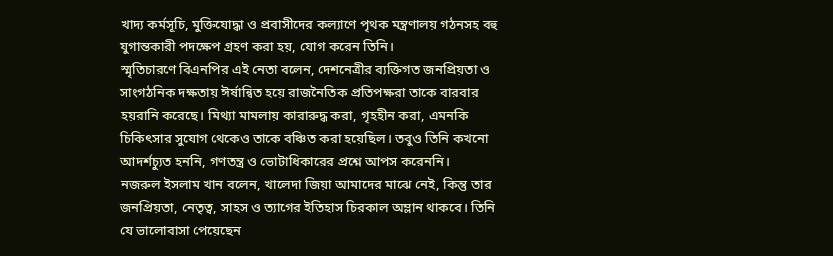খাদ্য কর্মসূচি, মুক্তিযোদ্ধা ও প্রবাসীদের কল্যাণে পৃথক মন্ত্রণালয় গঠনসহ বহু যুগান্তকারী পদক্ষেপ গ্রহণ করা হয়, যোগ করেন তিনি।
স্মৃতিচারণে বিএনপির এই নেতা বলেন, দেশনেত্রীর ব্যক্তিগত জনপ্রিয়তা ও সাংগঠনিক দক্ষতায় ঈর্ষান্বিত হয়ে রাজনৈতিক প্রতিপক্ষরা তাকে বারবার হয়রানি করেছে। মিথ্যা মামলায় কারারুদ্ধ করা, গৃহহীন করা, এমনকি চিকিৎসার সুযোগ থেকেও তাকে বঞ্চিত করা হয়েছিল। তবুও তিনি কখনো আদর্শচ্যুত হননি, গণতন্ত্র ও ভোটাধিকারের প্রশ্নে আপস করেননি।
নজরুল ইসলাম খান বলেন, খালেদা জিয়া আমাদের মাঝে নেই, কিন্তু তার জনপ্রিয়তা, নেতৃত্ব, সাহস ও ত্যাগের ইতিহাস চিরকাল অম্লান থাকবে। তিনি যে ভালোবাসা পেয়েছেন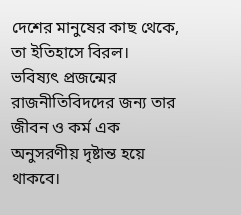দেশের মানুষের কাছ থেকে, তা ইতিহাসে বিরল। ভবিষ্যৎ প্রজন্মের রাজনীতিবিদদের জন্য তার জীবন ও কর্ম এক অনুসরণীয় দৃষ্টান্ত হয়ে থাকবে।